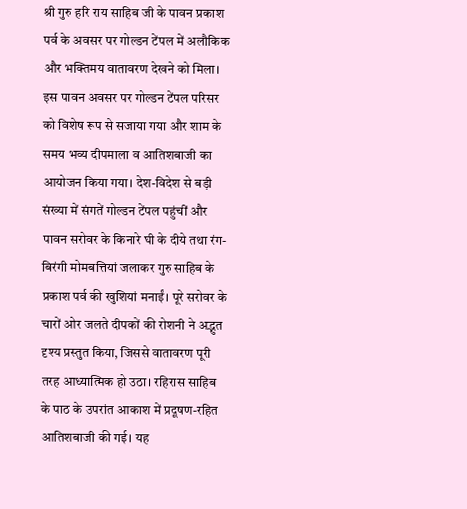श्री गुरु हरि राय साहिब जी के पावन प्रकाश पर्व के अवसर पर गोल्डन टेंपल में अलौकिक और भक्तिमय वातावरण देखने को मिला। इस पावन अवसर पर गोल्डन टेंपल परिसर को विशेष रूप से सजाया गया और शाम के समय भव्य दीपमाला व आतिशबाजी का आयोजन किया गया। देश-विदेश से बड़ी संख्या में संगतें गोल्डन टेंपल पहुंचीं और पावन सरोवर के किनारे घी के दीये तथा रंग-बिरंगी मोमबत्तियां जलाकर गुरु साहिब के प्रकाश पर्व की खुशियां मनाईं। पूरे सरोवर के चारों ओर जलते दीपकों की रोशनी ने अद्भुत दृश्य प्रस्तुत किया, जिससे वातावरण पूरी तरह आध्यात्मिक हो उठा। रहिरास साहिब के पाठ के उपरांत आकाश में प्रदूषण-रहित आतिशबाजी की गई। यह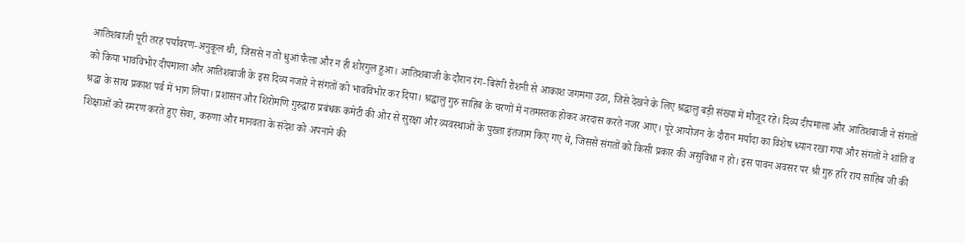आतिशबाजी पूरी तरह पर्यावरण-अनुकूल थी, जिससे न तो धुआं फैला और न ही शोरगुल हुआ। आतिशबाजी के दौरान रंग-बिरंगी रोशनी से आकाश जगमगा उठा, जिसे देखने के लिए श्रद्धालु बड़ी संख्या में मौजूद रहे। दिव्य दीपमाला और आतिशबाजी ने संगतों को किया भावविभोर दीपमाला और आतिशबाजी के इस दिव्य नजारे ने संगतों को भावविभोर कर दिया। श्रद्धालु गुरु साहिब के चरणों में नतमस्तक होकर अरदास करते नजर आए। पूरे आयोजन के दौरान मर्यादा का विशेष ध्यान रखा गया और संगतों ने शांति व श्रद्धा के साथ प्रकाश पर्व में भाग लिया। प्रशासन और शिरोमणि गुरुद्वारा प्रबंधक कमेटी की ओर से सुरक्षा और व्यवस्थाओं के पुख्ता इंतजाम किए गए थे, जिससे संगतों को किसी प्रकार की असुविधा न हो। इस पावन अवसर पर श्री गुरु हरि राय साहिब जी की शिक्षाओं को स्मरण करते हुए सेवा, करुणा और मानवता के संदेश को अपनाने की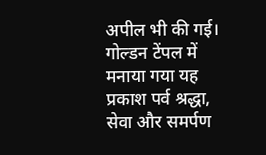अपील भी की गई। गोल्डन टेंपल में मनाया गया यह प्रकाश पर्व श्रद्धा, सेवा और समर्पण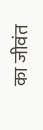का जीवंत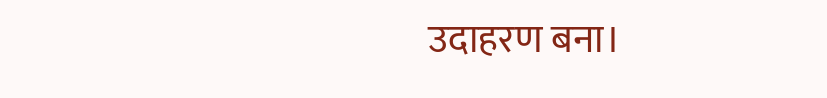उदाहरण बना।